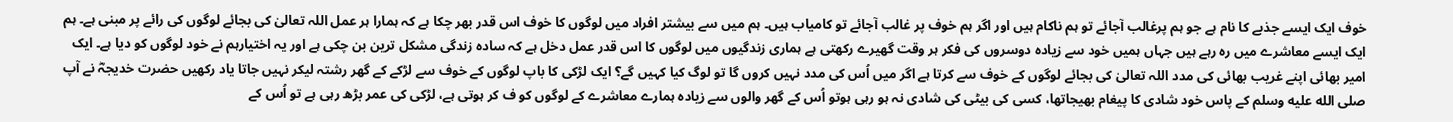خوف ایک ایسے جذبے کا نام ہے جو ہم پرغالب آجائے تو ہم ناکام ہیں اور اگر ہم خوف پر غالب آجائے تو کامیاب ہیں۔ ہم میں سے بیشتر افراد میں لوگوں کا خوف اس قدر بھر چکا ہے کہ ہمارا ہر عمل اللہ تعالیٰ کی بجائے لوگوں کی رائے پر مبنی ہے۔ ہم ایک ایسے معاشرے میں رہ رہے ہیں جہاں ہمیں خود سے زیادہ دوسروں کی فکر ہر وقت گھیرے رکھتی ہے ہماری زندگیوں میں لوگوں کا اس قدر عمل دخل ہے کہ سادہ زندگی مشکل ترین بن چکی ہے اور یہ اختیارہم نے خود لوگوں کو دیا ہے۔ ایک امیر بھائی اپنے غریب بھائی کی مدد اللہ تعالیٰ کی بجائے لوگوں کے خوف سے کرتا ہے اگر میں اُس کی مدد نہیں کروں گا تو لوگ کیا کہیں گے؟ ایک لڑکی کا باپ لوگوں کے خوف سے لڑکے کے گھر رشتہ لیکر نہیں جاتا یاد رکھیں حضرت خدیجہؓ نے آپ صلى الله عليه وسلم کے پاس خود شادی کا پیغام بھیجاتھا، کسی کی بیٹی کی شادی نہ ہو رہی ہوتو اُس کے گھر والوں سے زیادہ ہمارے معاشرے کے لوگوں کو ف کر ہوتی ہے، لڑکی کی عمر بڑھ رہی ہے تو اُس کے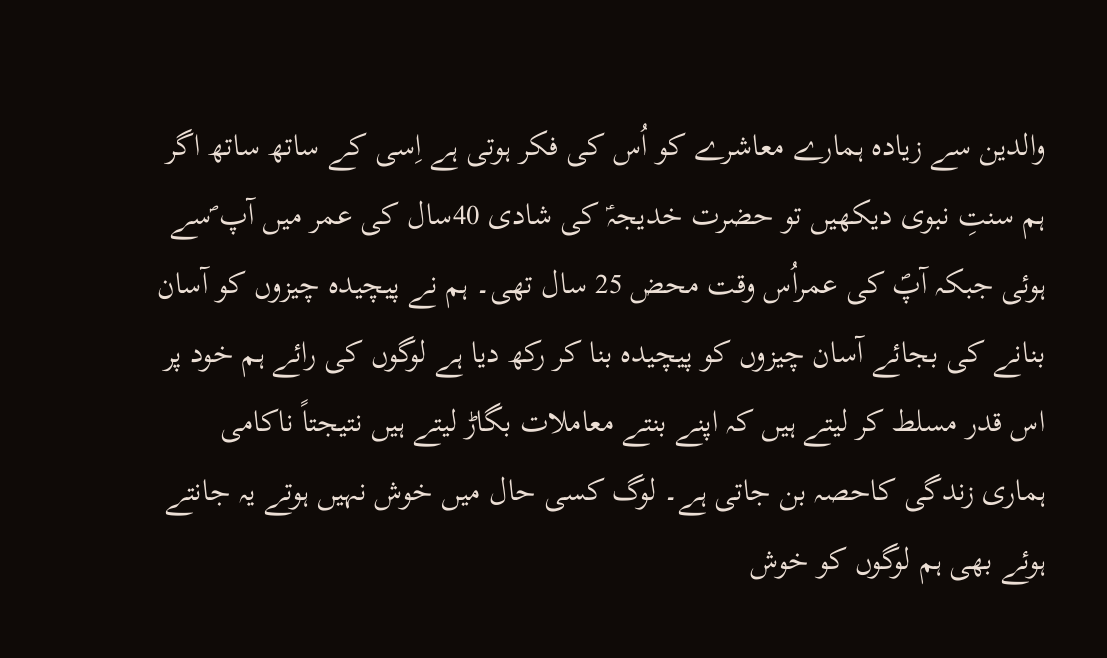والدین سے زیادہ ہمارے معاشرے کو اُس کی فکر ہوتی ہے اِسی کے ساتھ ساتھ اگر ہم سنتِ نبوی دیکھیں تو حضرت خدیجہؑ کی شادی 40سال کی عمر میں آپ ؐسے ہوئی جبکہ آپؐ کی عمراُس وقت محض 25 سال تھی۔ ہم نے پیچیدہ چیزوں کو آسان بنانے کی بجائے آسان چیزوں کو پیچیدہ بنا کر رکھ دیا ہے لوگوں کی رائے ہم خود پر اس قدر مسلط کر لیتے ہیں کہ اپنے بنتے معاملات بگاڑ لیتے ہیں نتیجتاً ناکامی ہماری زندگی کاحصہ بن جاتی ہے۔ لوگ کسی حال میں خوش نہیں ہوتے یہ جانتے ہوئے بھی ہم لوگوں کو خوش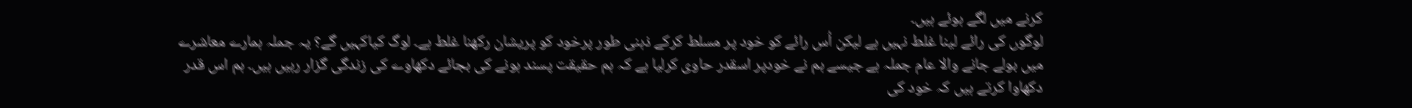کرنے میں لگے ہوئے ہیں۔
لوگوں کی رائے لینا غلط نہیں ہے لیکن اُس رائے کو خود پر مسلط کرکے ذہنی طور پرخود کو پریشان رکھنا غلط ہے۔ لوگ کیاکہیں گے؟ یہ جملہ ہمارے معاشرے میں بولے جانے والا عام جملہ ہے جیسے ہم نے خودپر اسقدر حاوی کرلیا ہے کہ ہم حقیقت پسند ہونے کی بجائے دکھاوے کی زندگی گزار رہیں ہیں۔ ہم اس قدر دکھاوا کرتے ہیں کہ خود کی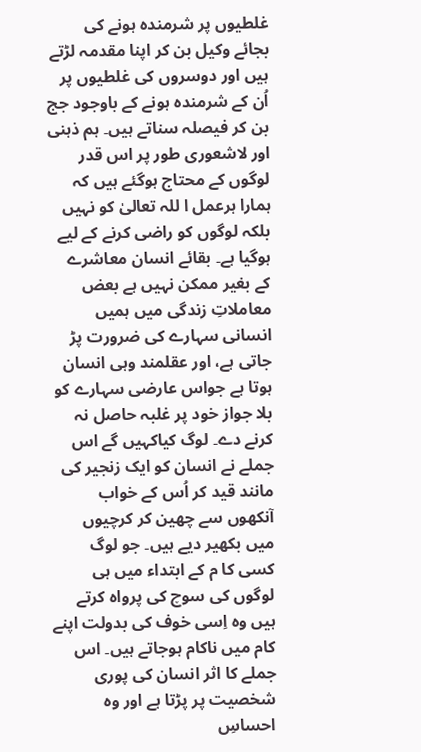غلطیوں پر شرمندہ ہونے کی بجائے وکیل بن کر اپنا مقدمہ لڑتے ہیں اور دوسروں کی غلطیوں پر اُن کے شرمندہ ہونے کے باوجود جج بن کر فیصلہ سناتے ہیں۔ ہم ذہنی اور لاشعوری طور پر اس قدر لوگوں کے محتاج ہوگئے ہیں کہ ہمارا ہرعمل ا للہ تعالیٰ کو نہیں بلکہ لوگوں کو راضی کرنے کے لیے ہوگیا ہے۔ بقائے انسان معاشرے کے بغیر ممکن نہیں ہے بعض معاملاتِ زندگی میں ہمیں انسانی سہارے کی ضرورت پڑ جاتی ہے، اور عقلمند وہی انسان ہوتا ہے جواس عارضی سہارے کو بلا جواز خود پر غلبہ حاصل نہ کرنے دے۔ لوگ کیاکہیں گے اس جملے نے انسان کو ایک زنجیر کی مانند قید کر اُس کے خواب آنکھوں سے چھین کر کرچیوں میں بکھیر دیے ہیں۔ جو لوگ کسی کا م کے ابتداء میں ہی لوگوں کی سوچ کی پرواہ کرتے ہیں وہ اِسی خوف کی بدولت اپنے کام میں ناکام ہوجاتے ہیں۔ اس جملے کا اثر انسان کی پوری شخصیت پر پڑتا ہے اور وہ احساسِ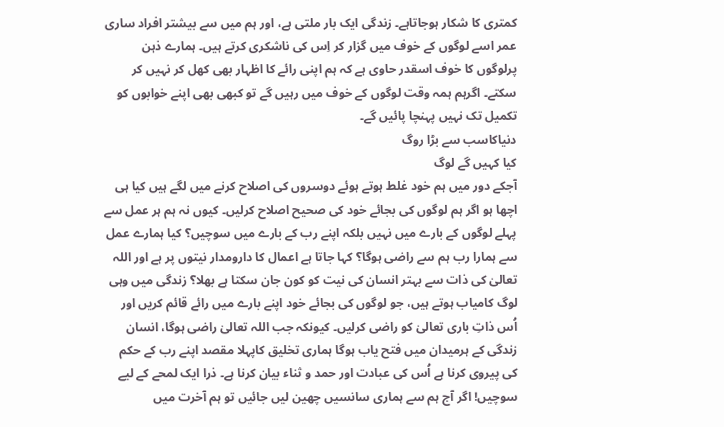کمتری کا شکار ہوجاتاہے۔ زندگی ایک بار ملتی ہے، اور ہم میں سے بیشتر افراد ساری عمر اسے لوگوں کے خوف میں گزار کر اِس کی ناشکری کرتے ہیں۔ ہمارے ذہن پرلوگوں کا خوف اسقدر حاوی ہے کہ ہم اپنی رائے کا اظہار بھی کھل کر نہیں کر سکتے۔ اگرہم ہمہ وقت لوگوں کے خوف میں رہیں گے تو کبھی بھی اپنے خوابوں کو تکمیل تک نہیں پہنچا پائیں گے۔
دنیاکاسب سے بڑا روگ
کیا کہیں گے لوگ
آجکے دور میں ہم خود غلط ہوتے ہوئے دوسروں کی اصلاح کرنے میں لگے ہیں کیا ہی اچھا ہو اگر ہم لوگوں کی بجائے خود کی صحیح اصلاح کرلیں۔ کیوں نہ ہم ہر عمل سے پہلے لوگوں کے بارے میں نہیں بلکہ اپنے رب کے بارے میں سوچیں؟ کیا ہمارے عمل سے ہمارا رب ہم سے راضی ہوگا؟ کہا جاتا ہے اعمال کا دارومدار نیتوں پر ہے اور اللہ تعالیٰ کی ذات سے بہتر انسان کی نیت کو کون جان سکتا ہے بھلا؟ زندگی میں وہی لوگ کامیاب ہوتے ہیں، جو لوگوں کی بجائے خود اپنے بارے میں رائے قائم کریں اور اُس ذاتِ باری تعالیٰ کو راضی کرلیں۔ کیونکہ جب اللہ تعالیٰ راضی ہوگا، انسان زندگی کے ہرمیدان میں فتح یاب ہوگا ہماری تخلیق کاپہلا مقصد اپنے رب کے حکم کی پیروی کرنا ہے اُس کی عبادت اور حمد و ثناء بیان کرنا ہے۔ ذرا ایک لمحے کے لیے سوچیں! اگر آج ہم سے ہماری سانسیں چھین لیں جائیں تو ہم آخرت میں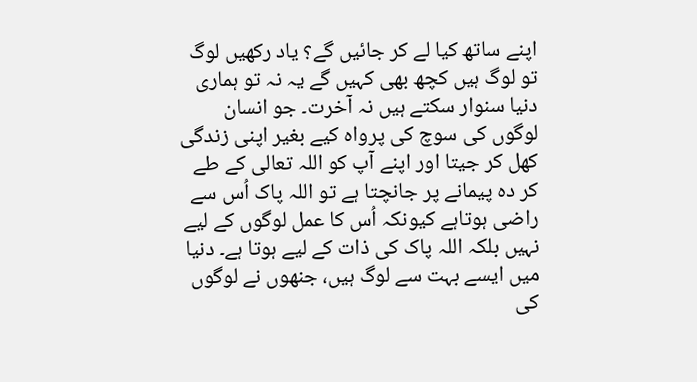اپنے ساتھ کیا لے کر جائیں گے؟ یاد رکھیں لوگ تو لوگ ہیں کچھ بھی کہیں گے یہ نہ تو ہماری دنیا سنوار سکتے ہیں نہ آخرت۔ جو انسان لوگوں کی سوچ کی پرواہ کیے بغیر اپنی زندگی کھل کر جیتا اور اپنے آپ کو اللہ تعالی کے طے کر دہ پیمانے پر جانچتا ہے تو اللہ پاک اُس سے راضی ہوتاہے کیونکہ اُس کا عمل لوگوں کے لیے نہیں بلکہ اللہ پاک کی ذات کے لیے ہوتا ہے۔ دنیا میں ایسے بہت سے لوگ ہیں، جنھوں نے لوگوں کی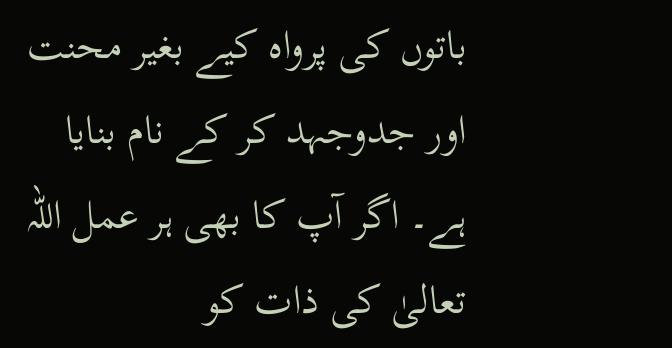باتوں کی پرواہ کیے بغیر محنت اور جدوجہد کر کے نام بنایا ہے۔ اگر آپ کا بھی ہر عمل اللہ تعالیٰ کی ذات کو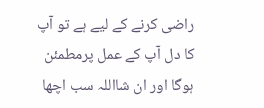راضی کرنے کے لیے ہے تو آپ کا دل آپ کے عمل پرمطمئن ہوگا اور ان شااللہ سب اچھا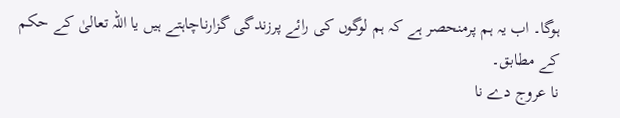ہوگا۔ اب یہ ہم پرمنحصر ہے کہ ہم لوگوں کی رائے پرزندگی گزارناچاہتے ہیں یا اللہ تعالیٰ کے حکم کے مطابق۔
نا عروج دے نا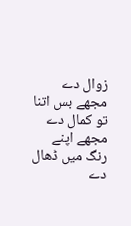زوال دے
مجھے بس اتنا تو کمال دے
مجھے اپنے رنگ میں ڈھال دے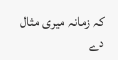کہ زمانہ میری مثال دے